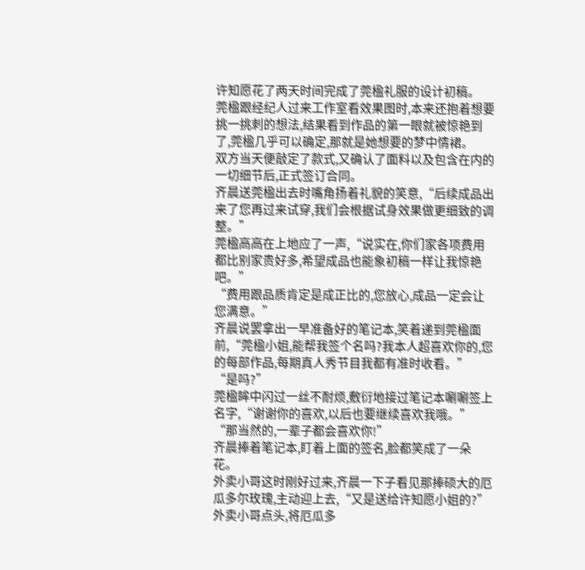许知愿花了两天时间完成了莞楹礼服的设计初稿。
莞楹跟经纪人过来工作室看效果图时,本来还抱着想要挑一挑刺的想法,结果看到作品的第一眼就被惊艳到了,莞楹几乎可以确定,那就是她想要的梦中情裙。
双方当天便敲定了款式,又确认了面料以及包含在内的一切细节后,正式签订合同。
齐晨送莞楹出去时嘴角扬着礼貌的笑意,“后续成品出来了您再过来试穿,我们会根据试身效果做更细致的调整。”
莞楹高高在上地应了一声,“说实在,你们家各项费用都比别家贵好多,希望成品也能象初稿一样让我惊艳吧。”
“费用跟品质肯定是成正比的,您放心,成品一定会让您满意。”
齐晨说罢拿出一早准备好的笔记本,笑着递到莞楹面前,“莞楹小姐,能帮我签个名吗?我本人超喜欢你的,您的每部作品,每期真人秀节目我都有准时收看。”
“是吗?”
莞楹眸中闪过一丝不耐烦,敷衍地接过笔记本唰唰签上名字,“谢谢你的喜欢,以后也要继续喜欢我哦。”
“那当然的,一辈子都会喜欢你!”
齐晨捧着笔记本,盯着上面的签名,脸都笑成了一朵花。
外卖小哥这时刚好过来,齐晨一下子看见那捧硕大的厄瓜多尔玫瑰,主动迎上去,“又是送给许知愿小姐的?”
外卖小哥点头,将厄瓜多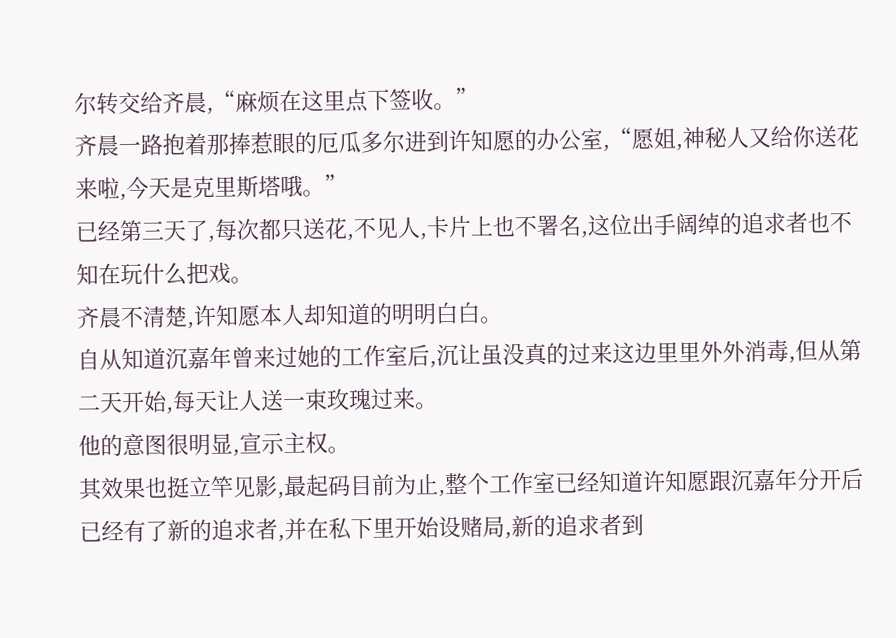尔转交给齐晨,“麻烦在这里点下签收。”
齐晨一路抱着那捧惹眼的厄瓜多尔进到许知愿的办公室,“愿姐,神秘人又给你送花来啦,今天是克里斯塔哦。”
已经第三天了,每次都只送花,不见人,卡片上也不署名,这位出手阔绰的追求者也不知在玩什么把戏。
齐晨不清楚,许知愿本人却知道的明明白白。
自从知道沉嘉年曾来过她的工作室后,沉让虽没真的过来这边里里外外消毒,但从第二天开始,每天让人送一束玫瑰过来。
他的意图很明显,宣示主权。
其效果也挺立竿见影,最起码目前为止,整个工作室已经知道许知愿跟沉嘉年分开后已经有了新的追求者,并在私下里开始设赌局,新的追求者到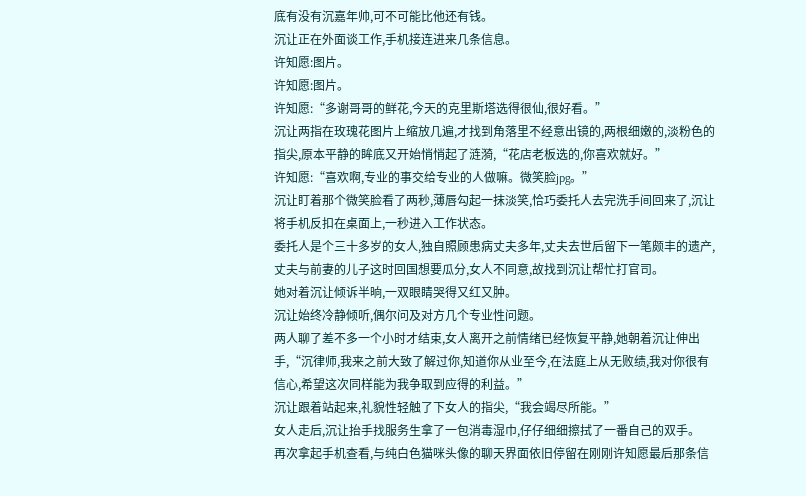底有没有沉嘉年帅,可不可能比他还有钱。
沉让正在外面谈工作,手机接连进来几条信息。
许知愿:图片。
许知愿:图片。
许知愿:“多谢哥哥的鲜花,今天的克里斯塔选得很仙,很好看。”
沉让两指在玫瑰花图片上缩放几遍,才找到角落里不经意出镜的,两根细嫩的,淡粉色的指尖,原本平静的眸底又开始悄悄起了涟漪,“花店老板选的,你喜欢就好。”
许知愿:“喜欢啊,专业的事交给专业的人做嘛。微笑脸jpg。”
沉让盯着那个微笑脸看了两秒,薄唇勾起一抹淡笑,恰巧委托人去完洗手间回来了,沉让将手机反扣在桌面上,一秒进入工作状态。
委托人是个三十多岁的女人,独自照顾患病丈夫多年,丈夫去世后留下一笔颇丰的遗产,丈夫与前妻的儿子这时回国想要瓜分,女人不同意,故找到沉让帮忙打官司。
她对着沉让倾诉半晌,一双眼睛哭得又红又肿。
沉让始终冷静倾听,偶尔问及对方几个专业性问题。
两人聊了差不多一个小时才结束,女人离开之前情绪已经恢复平静,她朝着沉让伸出手,“沉律师,我来之前大致了解过你,知道你从业至今,在法庭上从无败绩,我对你很有信心,希望这次同样能为我争取到应得的利益。”
沉让跟着站起来,礼貌性轻触了下女人的指尖,“我会竭尽所能。”
女人走后,沉让抬手找服务生拿了一包消毒湿巾,仔仔细细擦拭了一番自己的双手。
再次拿起手机查看,与纯白色猫咪头像的聊天界面依旧停留在刚刚许知愿最后那条信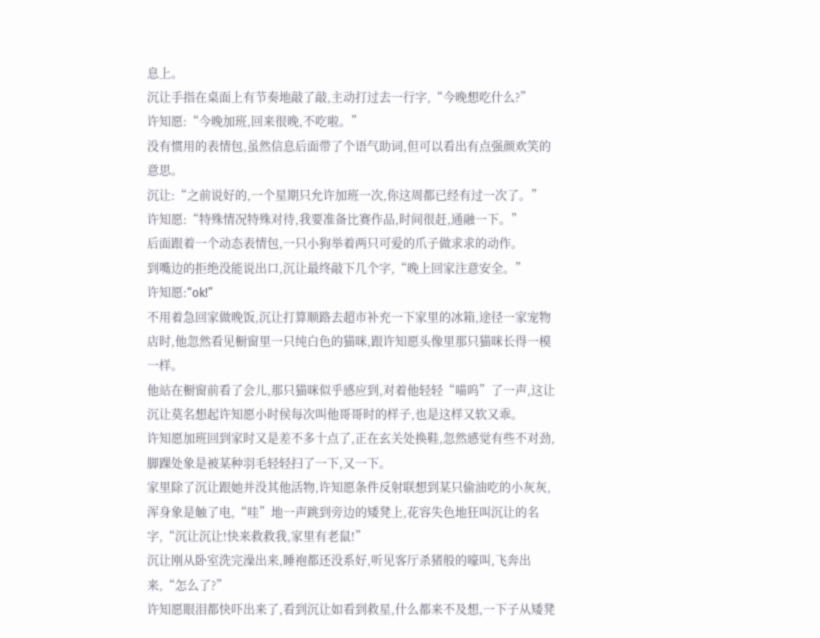息上。
沉让手指在桌面上有节奏地敲了敲,主动打过去一行字,“今晚想吃什么?”
许知愿:“今晚加班,回来很晚,不吃啦。”
没有惯用的表情包,虽然信息后面带了个语气助词,但可以看出有点强颜欢笑的意思。
沉让:“之前说好的,一个星期只允许加班一次,你这周都已经有过一次了。”
许知愿:“特殊情况特殊对待,我要准备比赛作品,时间很赶,通融一下。”
后面跟着一个动态表情包,一只小狗举着两只可爱的爪子做求求的动作。
到嘴边的拒绝没能说出口,沉让最终敲下几个字,“晚上回家注意安全。”
许知愿:“ok!”
不用着急回家做晚饭,沉让打算顺路去超市补充一下家里的冰箱,途径一家宠物店时,他忽然看见橱窗里一只纯白色的猫咪,跟许知愿头像里那只猫咪长得一模一样。
他站在橱窗前看了会儿,那只猫咪似乎感应到,对着他轻轻“喵呜”了一声,这让沉让莫名想起许知愿小时侯每次叫他哥哥时的样子,也是这样又软又乖。
许知愿加班回到家时又是差不多十点了,正在玄关处换鞋,忽然感觉有些不对劲,脚踝处象是被某种羽毛轻轻扫了一下,又一下。
家里除了沉让跟她并没其他活物,许知愿条件反射联想到某只偷油吃的小灰灰,浑身象是触了电,“哇”地一声跳到旁边的矮凳上,花容失色地狂叫沉让的名字,“沉让沉让!快来救救我,家里有老鼠!”
沉让刚从卧室洗完澡出来,睡袍都还没系好,听见客厅杀猪般的嚎叫,飞奔出来,“怎么了?”
许知愿眼泪都快吓出来了,看到沉让如看到救星,什么都来不及想,一下子从矮凳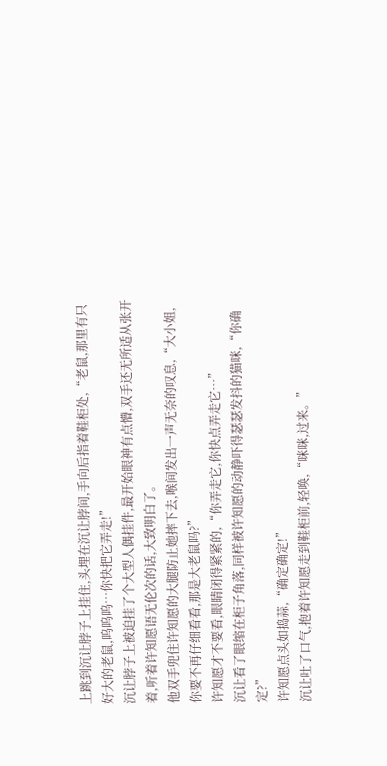上跳到沉让脖子上挂住,头埋在沉让脖间,手向后指着鞋柜处,“老鼠,那里有只好大的老鼠,呜呜呜…你快把它弄走!”
沉让脖子上被迫挂了个大型人偶挂件,最开始眼神有点懵,双手还无所适从张开着,听着许知愿语无伦次的话,大致明白了。
他双手兜住许知愿的大腿防止她摔下去,喉间发出一声无奈的叹息,“大小姐,你要不再仔细看看,那是大老鼠吗?”
许知愿才不要看,眼睛闭得紧紧的,“你弄走它,你快点弄走它…”
沉让看了眼缩在柜子角落,同样被许知愿的动静吓得瑟瑟发抖的猫咪,“你确定?”
许知愿点头如捣蒜,“确定确定!”
沉让吐了口气,抱着许知愿走到鞋柜前,轻唤,“咪咪,过来。”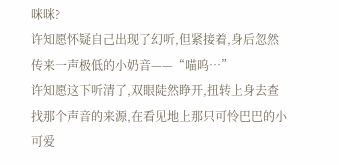咪咪?
许知愿怀疑自己出现了幻听,但紧接着,身后忽然传来一声极低的小奶音——“喵呜…”
许知愿这下听清了,双眼陡然睁开,扭转上身去查找那个声音的来源,在看见地上那只可怜巴巴的小可爱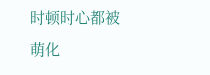时顿时心都被萌化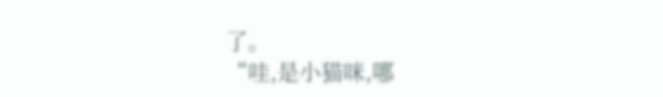了。
“哇,是小猫咪,哪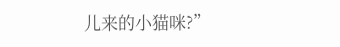儿来的小猫咪?”